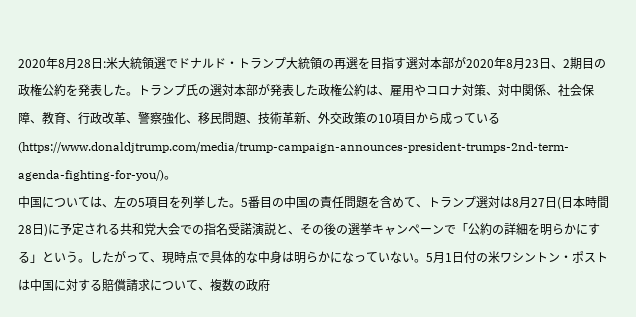2020年8月28日:米大統領選でドナルド・トランプ大統領の再選を目指す選対本部が2020年8月23日、2期目の政権公約を発表した。トランプ氏の選対本部が発表した政権公約は、雇用やコロナ対策、対中関係、社会保障、教育、行政改革、警察強化、移民問題、技術革新、外交政策の10項目から成っている(https://www.donaldjtrump.com/media/trump-campaign-announces-president-trumps-2nd-term-agenda-fighting-for-you/)。
中国については、左の5項目を列挙した。5番目の中国の責任問題を含めて、トランプ選対は8月27日(日本時間28日)に予定される共和党大会での指名受諾演説と、その後の選挙キャンペーンで「公約の詳細を明らかにする」という。したがって、現時点で具体的な中身は明らかになっていない。5月1日付の米ワシントン・ポストは中国に対する賠償請求について、複数の政府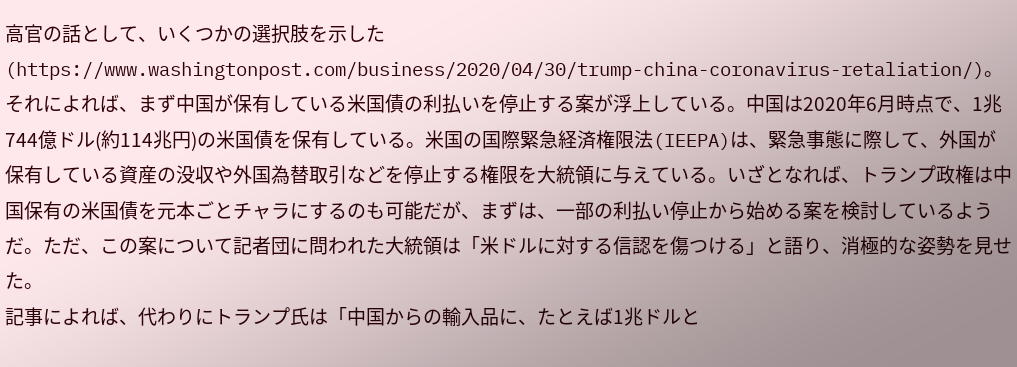高官の話として、いくつかの選択肢を示した(https://www.washingtonpost.com/business/2020/04/30/trump-china-coronavirus-retaliation/)。それによれば、まず中国が保有している米国債の利払いを停止する案が浮上している。中国は2020年6月時点で、1兆744億ドル(約114兆円)の米国債を保有している。米国の国際緊急経済権限法(IEEPA)は、緊急事態に際して、外国が保有している資産の没収や外国為替取引などを停止する権限を大統領に与えている。いざとなれば、トランプ政権は中国保有の米国債を元本ごとチャラにするのも可能だが、まずは、一部の利払い停止から始める案を検討しているようだ。ただ、この案について記者団に問われた大統領は「米ドルに対する信認を傷つける」と語り、消極的な姿勢を見せた。
記事によれば、代わりにトランプ氏は「中国からの輸入品に、たとえば1兆ドルと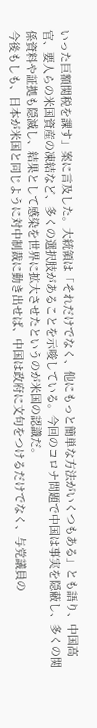いった巨額関税を課す」案に言及した。大統領は「それだけでなく、他にもっと簡単な方法がいくつもある」とも語り、中国高官、要人らの米国資産の凍結など、多くの選択肢があることを示唆している。今回のコロナ問題で中国は事実を隠蔽し、多くの関係資料や証拠も隠滅し、結果として感染を世界に拡大させたというのが米国の認識だ。
今後もしも、日本が米国と同じように対中制裁に動き出せば、中国は政府に文句をつけるだけでなく、与党議員の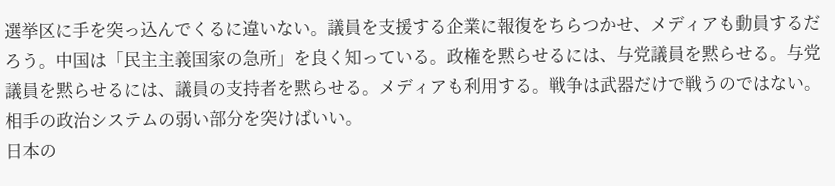選挙区に手を突っ込んでくるに違いない。議員を支援する企業に報復をちらつかせ、メディアも動員するだろう。中国は「民主主義国家の急所」を良く知っている。政権を黙らせるには、与党議員を黙らせる。与党議員を黙らせるには、議員の支持者を黙らせる。メディアも利用する。戦争は武器だけで戦うのではない。相手の政治システムの弱い部分を突けばいい。
日本の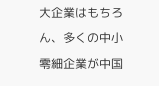大企業はもちろん、多くの中小零細企業が中国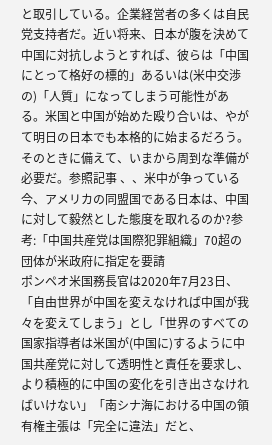と取引している。企業経営者の多くは自民党支持者だ。近い将来、日本が腹を決めて中国に対抗しようとすれば、彼らは「中国にとって格好の標的」あるいは(米中交渉の)「人質」になってしまう可能性がある。米国と中国が始めた殴り合いは、やがて明日の日本でも本格的に始まるだろう。そのときに備えて、いまから周到な準備が必要だ。参照記事 、、米中が争っている今、アメリカの同盟国である日本は、中国に対して毅然とした態度を取れるのか?参考:「中国共産党は国際犯罪組織」70超の団体が米政府に指定を要請
ポンペオ米国務長官は2020年7月23日、「自由世界が中国を変えなければ中国が我々を変えてしまう」とし「世界のすべての国家指導者は米国が(中国に)するように中国共産党に対して透明性と責任を要求し、より積極的に中国の変化を引き出さなければいけない」「南シナ海における中国の領有権主張は「完全に違法」だと、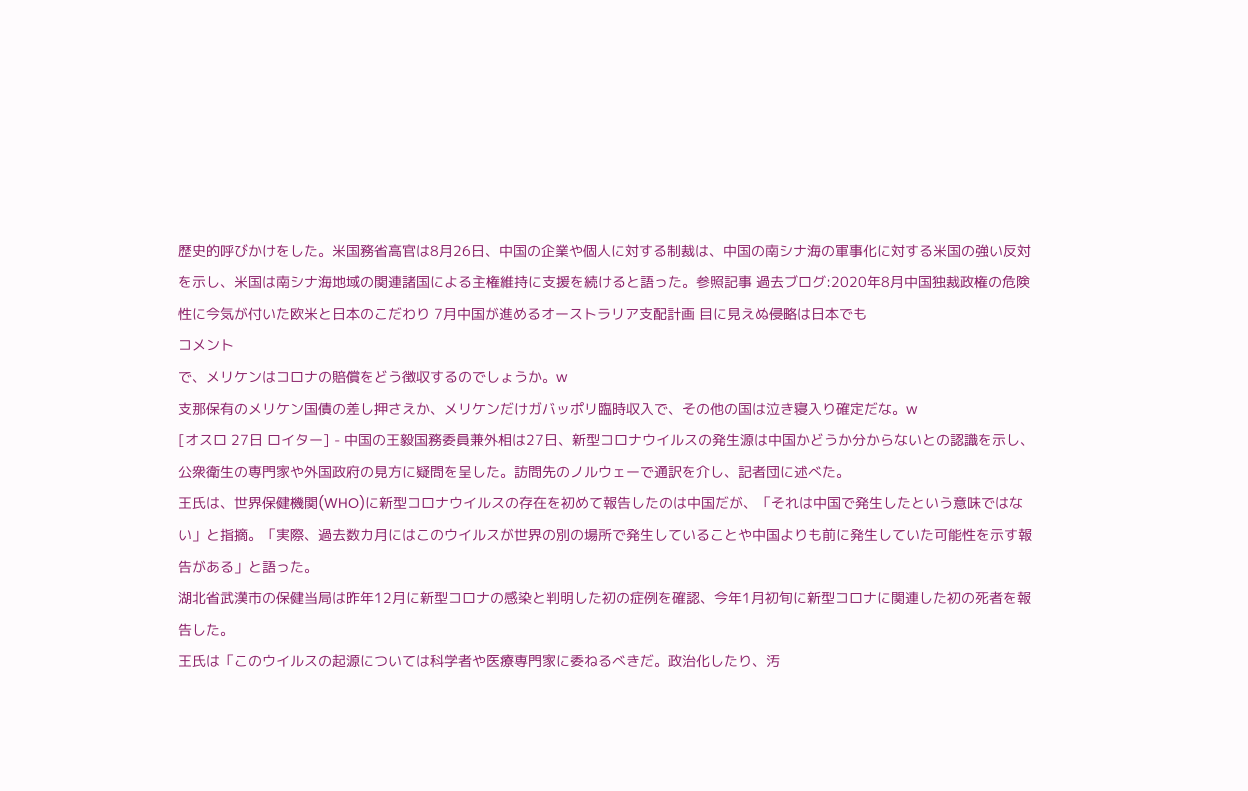歴史的呼びかけをした。米国務省高官は8月26日、中国の企業や個人に対する制裁は、中国の南シナ海の軍事化に対する米国の強い反対を示し、米国は南シナ海地域の関連諸国による主権維持に支援を続けると語った。参照記事 過去ブログ:2020年8月中国独裁政権の危険性に今気が付いた欧米と日本のこだわり 7月中国が進めるオーストラリア支配計画 目に見えぬ侵略は日本でも
コメント
で、メリケンはコロナの賠償をどう徴収するのでしょうか。w
支那保有のメリケン国債の差し押さえか、メリケンだけガバッポリ臨時収入で、その他の国は泣き寝入り確定だな。w
[オスロ 27日 ロイター] - 中国の王毅国務委員兼外相は27日、新型コロナウイルスの発生源は中国かどうか分からないとの認識を示し、公衆衛生の専門家や外国政府の見方に疑問を呈した。訪問先のノルウェーで通訳を介し、記者団に述べた。
王氏は、世界保健機関(WHO)に新型コロナウイルスの存在を初めて報告したのは中国だが、「それは中国で発生したという意味ではない」と指摘。「実際、過去数カ月にはこのウイルスが世界の別の場所で発生していることや中国よりも前に発生していた可能性を示す報告がある」と語った。
湖北省武漢市の保健当局は昨年12月に新型コロナの感染と判明した初の症例を確認、今年1月初旬に新型コロナに関連した初の死者を報告した。
王氏は「このウイルスの起源については科学者や医療専門家に委ねるべきだ。政治化したり、汚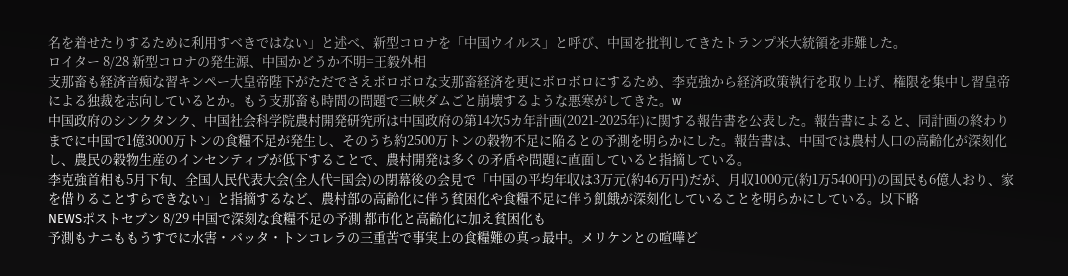名を着せたりするために利用すべきではない」と述べ、新型コロナを「中国ウイルス」と呼び、中国を批判してきたトランプ米大統領を非難した。
ロイター 8/28 新型コロナの発生源、中国かどうか不明=王毅外相
支那畜も経済音痴な習キンペー大皇帝陛下がただでさえボロボロな支那畜経済を更にボロボロにするため、李克強から経済政策執行を取り上げ、権限を集中し習皇帝による独裁を志向しているとか。もう支那畜も時間の問題で三峡ダムごと崩壊するような悪寒がしてきた。w
中国政府のシンクタンク、中国社会科学院農村開発研究所は中国政府の第14次5カ年計画(2021-2025年)に関する報告書を公表した。報告書によると、同計画の終わりまでに中国で1億3000万トンの食糧不足が発生し、そのうち約2500万トンの穀物不足に陥るとの予測を明らかにした。報告書は、中国では農村人口の高齢化が深刻化し、農民の穀物生産のインセンティブが低下することで、農村開発は多くの矛盾や問題に直面していると指摘している。
李克強首相も5月下旬、全国人民代表大会(全人代=国会)の閉幕後の会見で「中国の平均年収は3万元(約46万円)だが、月収1000元(約1万5400円)の国民も6億人おり、家を借りることすらできない」と指摘するなど、農村部の高齢化に伴う貧困化や食糧不足に伴う飢餓が深刻化していることを明らかにしている。以下略
NEWSポストセブン 8/29 中国で深刻な食糧不足の予測 都市化と高齢化に加え貧困化も
予測もナニももうすでに水害・バッタ・トンコレラの三重苦で事実上の食糧難の真っ最中。メリケンとの喧嘩ど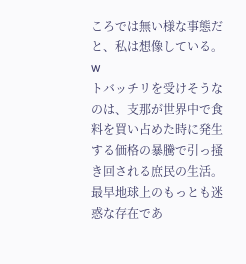ころでは無い様な事態だと、私は想像している。w
トバッチリを受けそうなのは、支那が世界中で食料を買い占めた時に発生する価格の暴騰で引っ掻き回される庶民の生活。最早地球上のもっとも迷惑な存在であ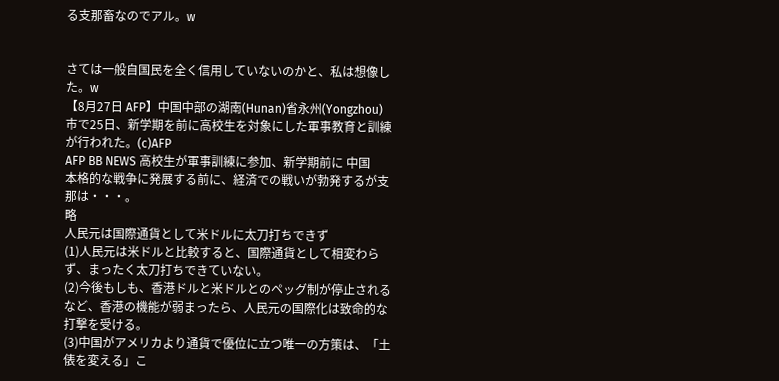る支那畜なのでアル。w


さては一般自国民を全く信用していないのかと、私は想像した。w
【8月27日 AFP】中国中部の湖南(Hunan)省永州(Yongzhou)市で25日、新学期を前に高校生を対象にした軍事教育と訓練が行われた。(c)AFP
AFP BB NEWS 高校生が軍事訓練に参加、新学期前に 中国
本格的な戦争に発展する前に、経済での戦いが勃発するが支那は・・・。
略
人民元は国際通貨として米ドルに太刀打ちできず
(1)人民元は米ドルと比較すると、国際通貨として相変わらず、まったく太刀打ちできていない。
(2)今後もしも、香港ドルと米ドルとのペッグ制が停止されるなど、香港の機能が弱まったら、人民元の国際化は致命的な打撃を受ける。
(3)中国がアメリカより通貨で優位に立つ唯一の方策は、「土俵を変える」こ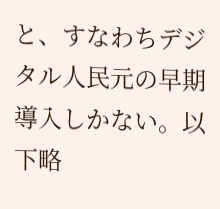と、すなわちデジタル人民元の早期導入しかない。以下略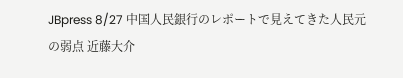JBpress 8/27 中国人民銀行のレポートで見えてきた人民元の弱点 近藤大介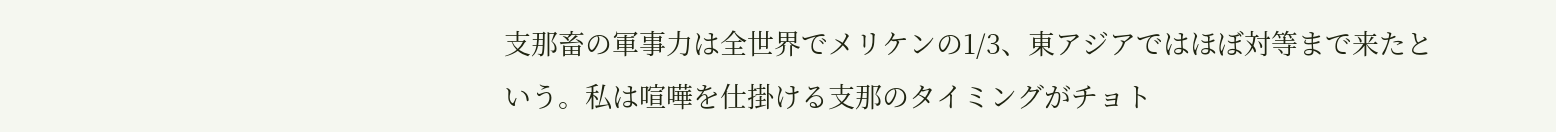支那畜の軍事力は全世界でメリケンの1/3、東アジアではほぼ対等まで来たという。私は喧嘩を仕掛ける支那のタイミングがチョト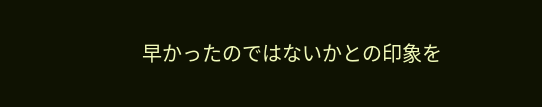早かったのではないかとの印象を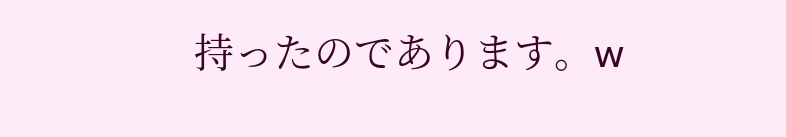持ったのであります。w